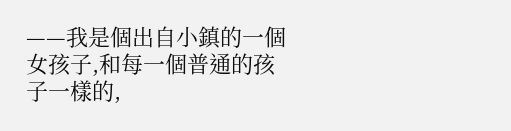——我是個出自小鎮的一個女孩子,和每一個普通的孩子一樣的,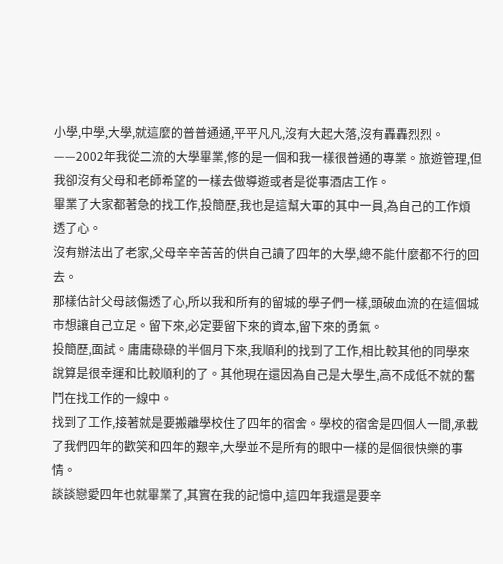小學,中學,大學,就這麼的普普通通,平平凡凡,沒有大起大落,沒有轟轟烈烈。
——2002年我從二流的大學畢業,修的是一個和我一樣很普通的專業。旅遊管理,但我卻沒有父母和老師希望的一樣去做導遊或者是從事酒店工作。
畢業了大家都著急的找工作,投簡歷,我也是這幫大軍的其中一員,為自己的工作煩透了心。
沒有辦法出了老家,父母辛辛苦苦的供自己讀了四年的大學,總不能什麼都不行的回去。
那樣估計父母該傷透了心,所以我和所有的留城的學子們一樣,頭破血流的在這個城市想讓自己立足。留下來,必定要留下來的資本,留下來的勇氣。
投簡歷,面試。庸庸碌碌的半個月下來,我順利的找到了工作,相比較其他的同學來說算是很幸運和比較順利的了。其他現在還因為自己是大學生,高不成低不就的奮鬥在找工作的一線中。
找到了工作,接著就是要搬離學校住了四年的宿舍。學校的宿舍是四個人一間,承載了我們四年的歡笑和四年的艱辛,大學並不是所有的眼中一樣的是個很快樂的事情。
談談戀愛四年也就畢業了,其實在我的記憶中,這四年我還是要辛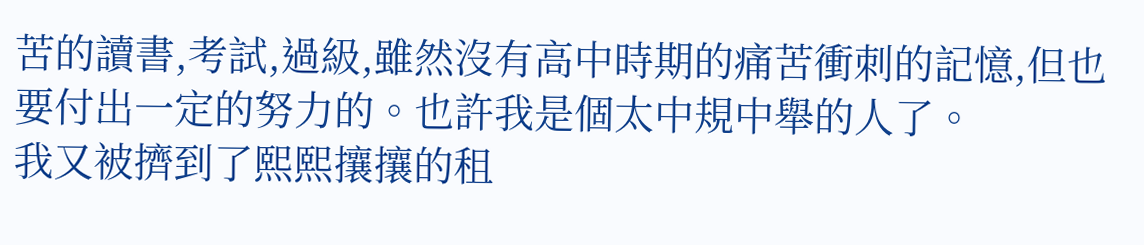苦的讀書,考試,過級,雖然沒有高中時期的痛苦衝刺的記憶,但也要付出一定的努力的。也許我是個太中規中舉的人了。
我又被擠到了熙熙攘攘的租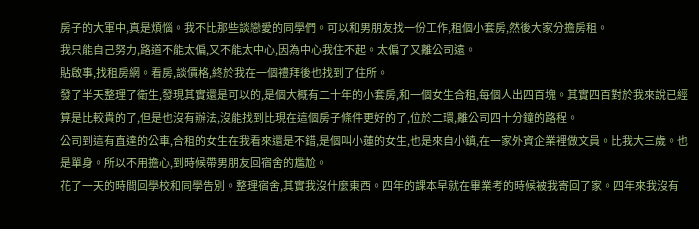房子的大軍中,真是煩惱。我不比那些談戀愛的同學們。可以和男朋友找一份工作,租個小套房,然後大家分擔房租。
我只能自己努力,路道不能太偏,又不能太中心,因為中心我住不起。太偏了又離公司遠。
貼啟事,找租房網。看房,談價格,終於我在一個禮拜後也找到了住所。
發了半天整理了衛生,發現其實還是可以的,是個大概有二十年的小套房,和一個女生合租,每個人出四百塊。其實四百對於我來說已經算是比較貴的了,但是也沒有辦法,沒能找到比現在這個房子條件更好的了,位於二環,離公司四十分鐘的路程。
公司到這有直達的公車,合租的女生在我看來還是不錯,是個叫小蓮的女生,也是來自小鎮,在一家外資企業裡做文員。比我大三歲。也是單身。所以不用擔心,到時候帶男朋友回宿舍的尷尬。
花了一天的時間回學校和同學告別。整理宿舍,其實我沒什麼東西。四年的課本早就在畢業考的時候被我寄回了家。四年來我沒有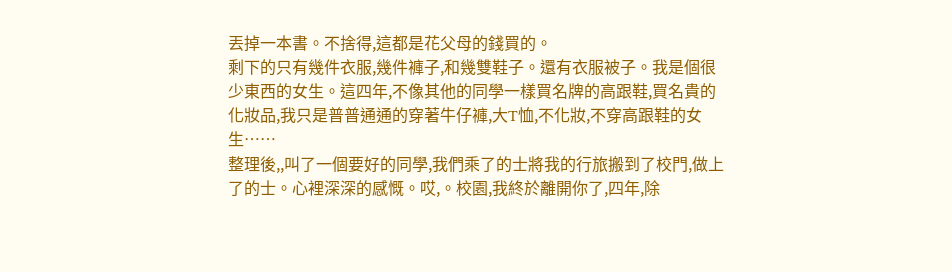丟掉一本書。不捨得,這都是花父母的錢買的。
剩下的只有幾件衣服,幾件褲子,和幾雙鞋子。還有衣服被子。我是個很少東西的女生。這四年,不像其他的同學一樣買名牌的高跟鞋,買名貴的化妝品,我只是普普通通的穿著牛仔褲,大T恤,不化妝,不穿高跟鞋的女生……
整理後,,叫了一個要好的同學,我們乘了的士將我的行旅搬到了校門,做上了的士。心裡深深的感慨。哎,。校園,我終於離開你了,四年,除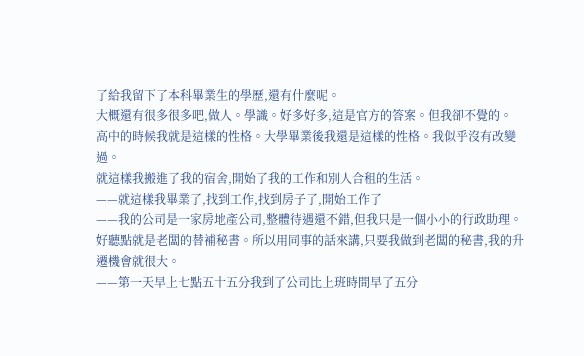了給我留下了本科畢業生的學歷,還有什麼呢。
大概還有很多很多吧,做人。學識。好多好多,這是官方的答案。但我卻不覺的。
高中的時候我就是這樣的性格。大學畢業後我還是這樣的性格。我似乎沒有改變過。
就這樣我搬進了我的宿舍,開始了我的工作和別人合租的生活。
——就這樣我畢業了,找到工作,找到房子了,開始工作了
——我的公司是一家房地產公司,整體待遇還不錯,但我只是一個小小的行政助理。好聽點就是老闆的替補秘書。所以用同事的話來講,只要我做到老闆的秘書,我的升遷機會就很大。
——第一天早上七點五十五分我到了公司比上班時間早了五分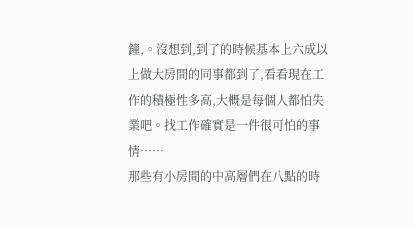鐘,。沒想到,到了的時候基本上六成以上做大房間的同事都到了,看看現在工作的積極性多高,大概是每個人都怕失業吧。找工作確實是一件很可怕的事情……
那些有小房間的中高層們在八點的時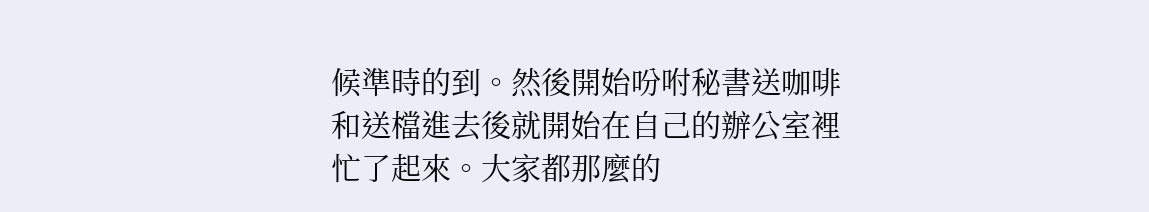候準時的到。然後開始吩咐秘書送咖啡和送檔進去後就開始在自己的辦公室裡忙了起來。大家都那麼的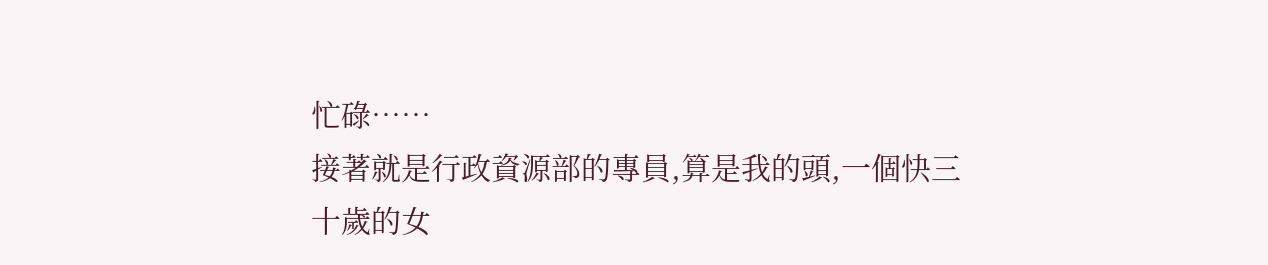忙碌……
接著就是行政資源部的專員,算是我的頭,一個快三十歲的女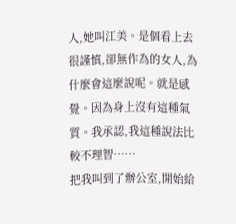人,她叫江美。是個看上去很謹慎,卻無作為的女人,為什麼會這麼說呢。就是感覺。因為身上沒有這種氣質。我承認,我這種說法比較不理智……
把我叫到了辦公室,開始給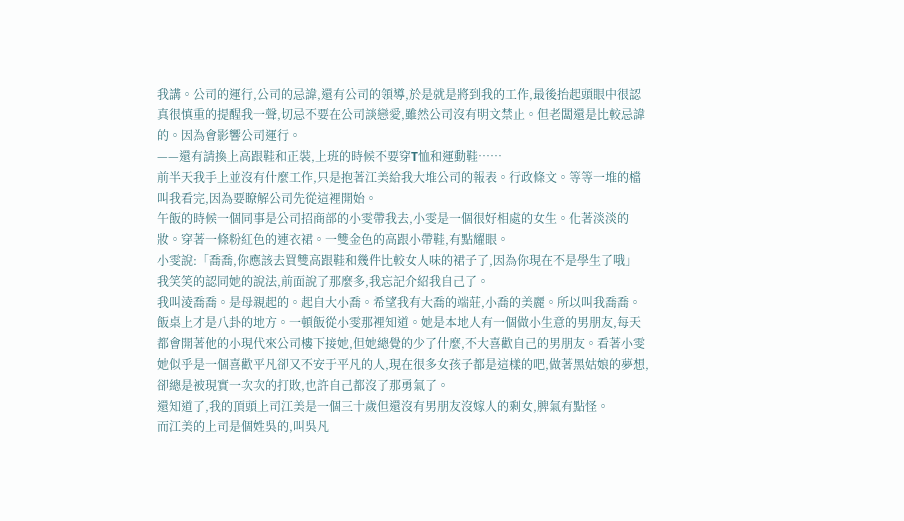我講。公司的運行,公司的忌諱,還有公司的領導,於是就是將到我的工作,最後抬起頭眼中很認真很慎重的提醒我一聲,切忌不要在公司談戀愛,雖然公司沒有明文禁止。但老闆還是比較忌諱的。因為會影響公司運行。
——還有請換上高跟鞋和正裝,上班的時候不要穿T恤和運動鞋……
前半天我手上並沒有什麼工作,只是抱著江美給我大堆公司的報表。行政條文。等等一堆的檔叫我看完,因為要瞭解公司先從這裡開始。
午飯的時候一個同事是公司招商部的小雯帶我去,小雯是一個很好相處的女生。化著淡淡的妝。穿著一條粉紅色的連衣裙。一雙金色的高跟小帶鞋,有點耀眼。
小雯說:「喬喬,你應該去買雙高跟鞋和幾件比較女人味的裙子了,因為你現在不是學生了哦」
我笑笑的認同她的說法,前面說了那麼多,我忘記介紹我自己了。
我叫淩喬喬。是母親起的。起自大小喬。希望我有大喬的端莊,小喬的美麗。所以叫我喬喬。
飯桌上才是八卦的地方。一頓飯從小雯那裡知道。她是本地人有一個做小生意的男朋友,每天都會開著他的小現代來公司樓下接她,但她總覺的少了什麼,不大喜歡自己的男朋友。看著小雯她似乎是一個喜歡平凡卻又不安于平凡的人,現在很多女孩子都是這樣的吧,做著黑姑娘的夢想,卻總是被現實一次次的打敗,也許自己都沒了那勇氣了。
還知道了,我的頂頭上司江美是一個三十歲但還沒有男朋友沒嫁人的剩女,脾氣有點怪。
而江美的上司是個姓吳的,叫吳凡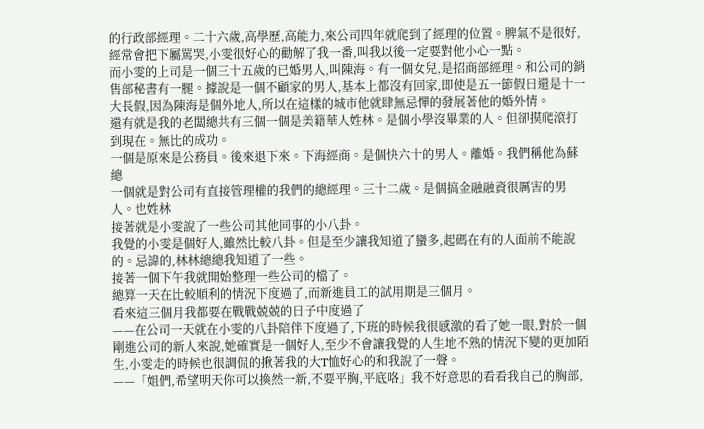的行政部經理。二十六歲,高學歷,高能力,來公司四年就爬到了經理的位置。脾氣不是很好,經常會把下屬罵哭,小雯很好心的勸解了我一番,叫我以後一定要對他小心一點。
而小雯的上司是一個三十五歲的已婚男人,叫陳海。有一個女兒,是招商部經理。和公司的銷售部秘書有一腿。據說是一個不顧家的男人,基本上都沒有回家,即使是五一節假日還是十一大長假,因為陳海是個外地人,所以在這樣的城市他就肆無忌憚的發展著他的婚外情。
還有就是我的老闆總共有三個一個是美籍華人姓林。是個小學沒畢業的人。但卻摸爬滾打到現在。無比的成功。
一個是原來是公務員。後來退下來。下海經商。是個快六十的男人。離婚。我們稱他為蘇總
一個就是對公司有直接管理權的我們的總經理。三十二歲。是個搞金融融資很厲害的男人。也姓林
接著就是小雯說了一些公司其他同事的小八卦。
我覺的小雯是個好人,雖然比較八卦。但是至少讓我知道了蠻多,起碼在有的人面前不能說的。忌諱的,林林總總我知道了一些。
接著一個下午我就開始整理一些公司的檔了。
總算一天在比較順利的情況下度過了,而新進員工的試用期是三個月。
看來這三個月我都要在戰戰兢兢的日子中度過了
——在公司一天就在小雯的八卦陪伴下度過了,下班的時候我很感激的看了她一眼,對於一個剛進公司的新人來說,她確實是一個好人,至少不會讓我覺的人生地不熟的情況下變的更加陌生,小雯走的時候也很調侃的揪著我的大T恤好心的和我說了一聲。
——「姐們,希望明天你可以換然一新,不要平胸,平底咯」我不好意思的看看我自己的胸部,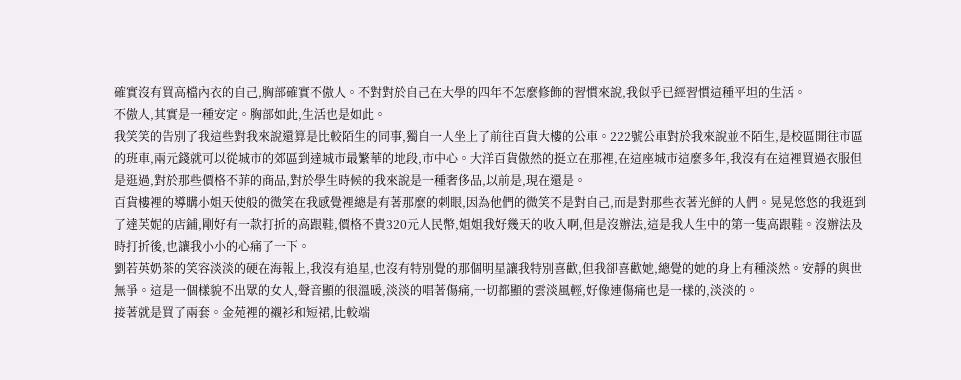確實沒有買高檔內衣的自己,胸部確實不傲人。不對對於自己在大學的四年不怎麼修飾的習慣來說,我似乎已經習慣這種平坦的生活。
不傲人,其實是一種安定。胸部如此,生活也是如此。
我笑笑的告別了我這些對我來說還算是比較陌生的同事,獨自一人坐上了前往百貨大樓的公車。222號公車對於我來說並不陌生,是校區開往市區的班車,兩元錢就可以從城市的郊區到達城市最繁華的地段,市中心。大洋百貨傲然的挺立在那裡,在這座城市這麼多年,我沒有在這裡買過衣服但是逛過,對於那些價格不菲的商品,對於學生時候的我來說是一種奢侈品,以前是,現在還是。
百貨樓裡的導購小姐天使般的微笑在我感覺裡總是有著那麼的刺眼,因為他們的微笑不是對自己,而是對那些衣著光鮮的人們。晃晃悠悠的我逛到了達芙妮的店鋪,剛好有一款打折的高跟鞋,價格不貴320元人民幣,姐姐我好幾天的收入啊,但是沒辦法,這是我人生中的第一隻高跟鞋。沒辦法及時打折後,也讓我小小的心痛了一下。
劉若英奶茶的笑容淡淡的硬在海報上,我沒有追星,也沒有特別覺的那個明星讓我特別喜歡,但我卻喜歡她,總覺的她的身上有種淡然。安靜的與世無爭。這是一個樣貌不出眾的女人,聲音顯的很溫暖,淡淡的唱著傷痛,一切都顯的雲淡風輕,好像連傷痛也是一樣的,淡淡的。
接著就是買了兩套。金苑裡的襯衫和短裙,比較端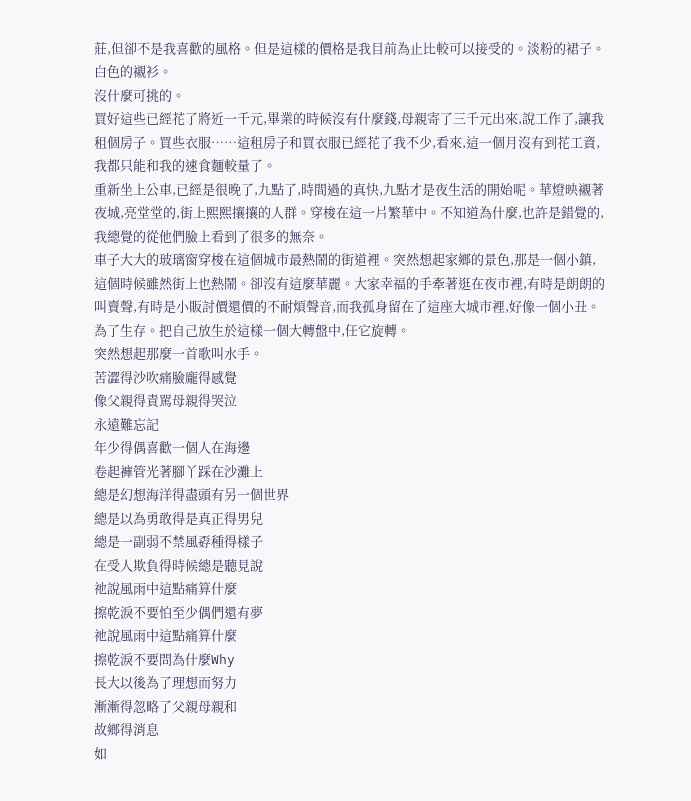莊,但卻不是我喜歡的風格。但是這樣的價格是我目前為止比較可以接受的。淡粉的裙子。白色的襯衫。
沒什麼可挑的。
買好這些已經花了將近一千元,畢業的時候沒有什麼錢,母親寄了三千元出來,說工作了,讓我租個房子。買些衣服……這租房子和買衣服已經花了我不少,看來,這一個月沒有到花工資,我都只能和我的速食麵較量了。
重新坐上公車,已經是很晚了,九點了,時間過的真快,九點才是夜生活的開始呢。華燈映襯著夜城,亮堂堂的,街上熙熙攘攘的人群。穿梭在這一片繁華中。不知道為什麼,也許是錯覺的,我總覺的從他們臉上看到了很多的無奈。
車子大大的玻璃窗穿梭在這個城市最熱鬧的街道裡。突然想起家鄉的景色,那是一個小鎮,這個時候雖然街上也熱鬧。卻沒有這麼華麗。大家幸福的手牽著逛在夜市裡,有時是朗朗的叫賣聲,有時是小販討價還價的不耐煩聲音,而我孤身留在了這座大城市裡,好像一個小丑。
為了生存。把自己放生於這樣一個大轉盤中,任它旋轉。
突然想起那麼一首歌叫水手。
苦澀得沙吹痛臉龐得感覺
像父親得責駡母親得哭泣
永遠難忘記
年少得偶喜歡一個人在海邊
卷起褲管光著腳丫踩在沙灘上
總是幻想海洋得盡頭有另一個世界
總是以為勇敢得是真正得男兒
總是一副弱不禁風孬種得樣子
在受人欺負得時候總是聽見說
祂說風雨中這點痛算什麼
擦乾淚不要怕至少偶們還有夢
祂說風雨中這點痛算什麼
擦乾淚不要問為什麼Why
長大以後為了理想而努力
漸漸得忽略了父親母親和
故鄉得消息
如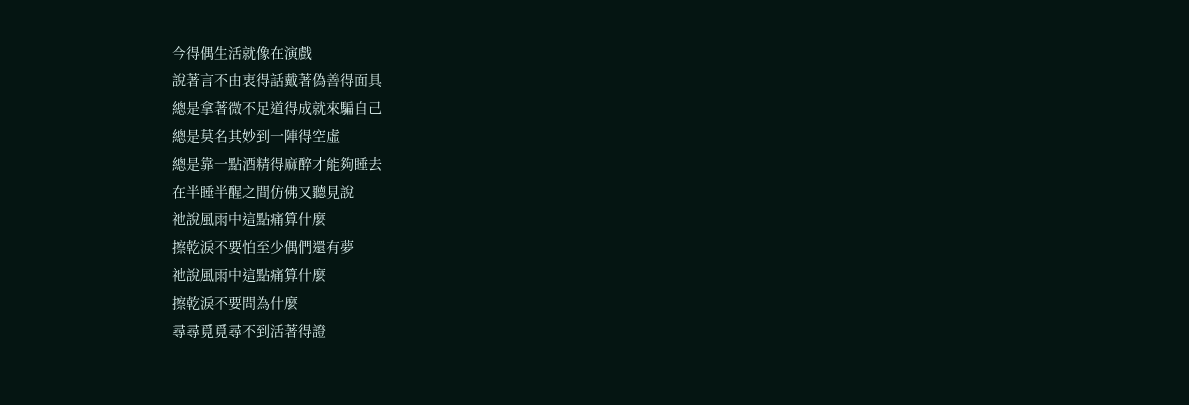今得偶生活就像在演戲
說著言不由衷得話戴著偽善得面具
總是拿著微不足道得成就來騙自己
總是莫名其妙到一陣得空虛
總是靠一點酒精得麻醉才能夠睡去
在半睡半醒之間仿佛又聽見說
祂說風雨中這點痛算什麼
擦乾淚不要怕至少偶們還有夢
祂說風雨中這點痛算什麼
擦乾淚不要問為什麼
尋尋覓覓尋不到活著得證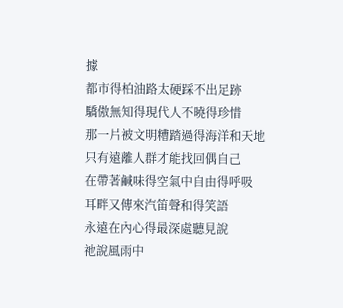據
都市得柏油路太硬踩不出足跡
驕傲無知得現代人不曉得珍惜
那一片被文明糟踏過得海洋和天地
只有遠離人群才能找回偶自己
在帶著鹹味得空氣中自由得呼吸
耳畔又傳來汽笛聲和得笑語
永遠在內心得最深處聽見說
祂說風雨中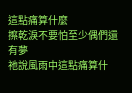這點痛算什麼
擦乾淚不要怕至少偶們還有夢
祂說風雨中這點痛算什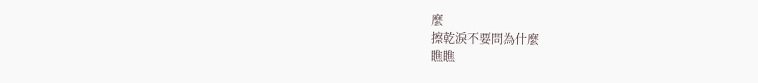麼
擦乾淚不要問為什麼
瞧瞧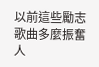以前這些勵志歌曲多麼振奮人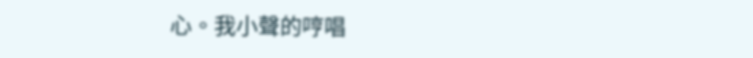心。我小聲的哼唱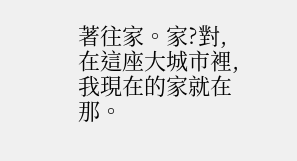著往家。家?對,在這座大城市裡,我現在的家就在那。